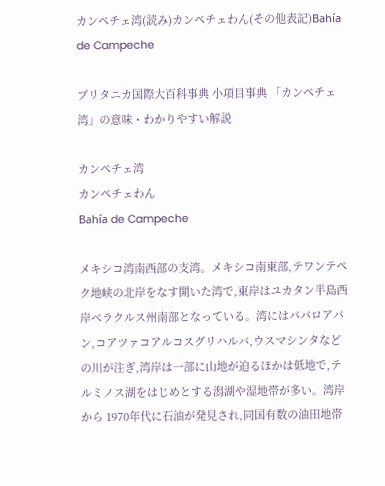カンペチェ湾(読み)カンペチェわん(その他表記)Bahía de Campeche

ブリタニカ国際大百科事典 小項目事典 「カンペチェ湾」の意味・わかりやすい解説

カンペチェ湾
カンペチェわん
Bahía de Campeche

メキシコ湾南西部の支湾。メキシコ南東部,テワンテペク地峡の北岸をなす開いた湾で,東岸はユカタン半島西岸ベラクルス州南部となっている。湾にはパパロアパン,コアツァコアルコスグリハルバ,ウスマシンタなどの川が注ぎ,湾岸は一部に山地が迫るほかは低地で,テルミノス湖をはじめとする潟湖や湿地帯が多い。湾岸から 1970年代に石油が発見され,同国有数の油田地帯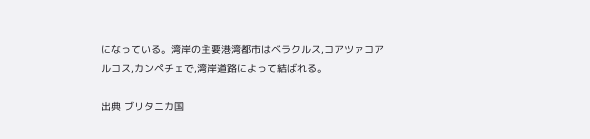になっている。湾岸の主要港湾都市はベラクルス,コアツァコアルコス,カンペチェで,湾岸道路によって結ばれる。

出典 ブリタニカ国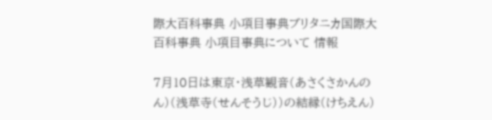際大百科事典 小項目事典ブリタニカ国際大百科事典 小項目事典について 情報

7月10日は東京・浅草観音(あさくさかんのん)(浅草寺(せんそうじ))の結縁(けちえん)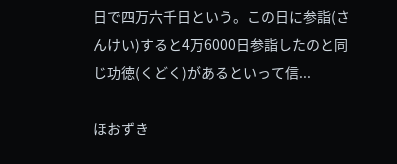日で四万六千日という。この日に参詣(さんけい)すると4万6000日参詣したのと同じ功徳(くどく)があるといって信...

ほおずき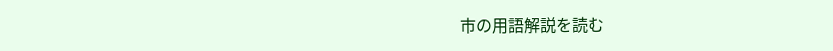市の用語解説を読む